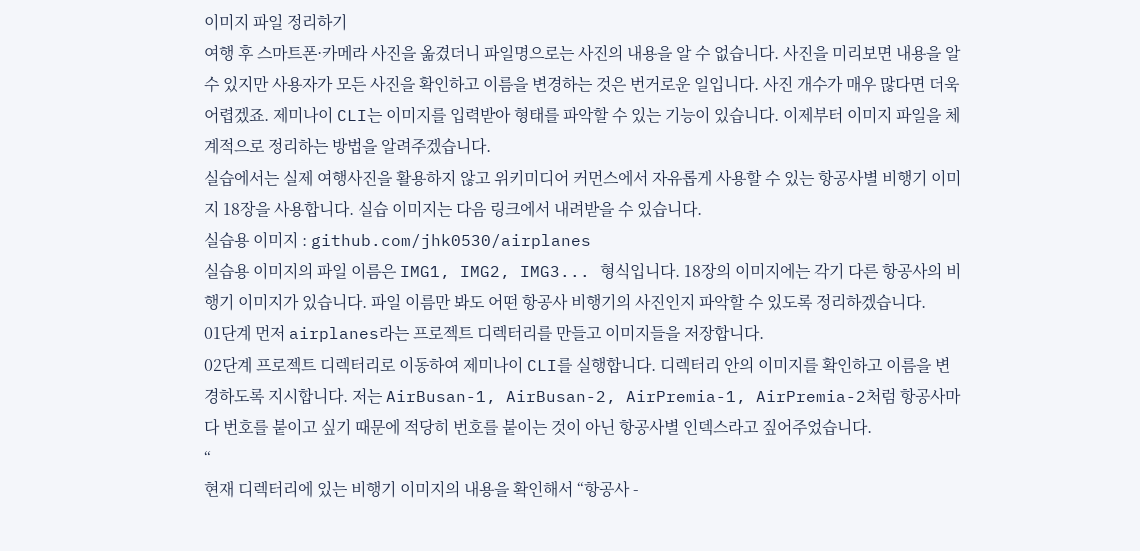이미지 파일 정리하기
여행 후 스마트폰·카메라 사진을 옮겼더니 파일명으로는 사진의 내용을 알 수 없습니다. 사진을 미리보면 내용을 알 수 있지만 사용자가 모든 사진을 확인하고 이름을 변경하는 것은 번거로운 일입니다. 사진 개수가 매우 많다면 더욱 어렵겠죠. 제미나이 CLI는 이미지를 입력받아 형태를 파악할 수 있는 기능이 있습니다. 이제부터 이미지 파일을 체계적으로 정리하는 방법을 알려주겠습니다.
실습에서는 실제 여행사진을 활용하지 않고 위키미디어 커먼스에서 자유롭게 사용할 수 있는 항공사별 비행기 이미지 18장을 사용합니다. 실습 이미지는 다음 링크에서 내려받을 수 있습니다.
실습용 이미지 : github.com/jhk0530/airplanes
실습용 이미지의 파일 이름은 IMG1, IMG2, IMG3... 형식입니다. 18장의 이미지에는 각기 다른 항공사의 비행기 이미지가 있습니다. 파일 이름만 봐도 어떤 항공사 비행기의 사진인지 파악할 수 있도록 정리하겠습니다.
01단계 먼저 airplanes라는 프로젝트 디렉터리를 만들고 이미지들을 저장합니다.
02단계 프로젝트 디렉터리로 이동하여 제미나이 CLI를 실행합니다. 디렉터리 안의 이미지를 확인하고 이름을 변경하도록 지시합니다. 저는 AirBusan-1, AirBusan-2, AirPremia-1, AirPremia-2처럼 항공사마다 번호를 붙이고 싶기 때문에 적당히 번호를 붙이는 것이 아닌 항공사별 인덱스라고 짚어주었습니다.
“
현재 디렉터리에 있는 비행기 이미지의 내용을 확인해서 “항공사 -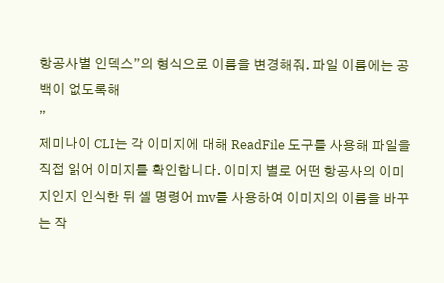항공사별 인덱스”의 형식으로 이름을 변경해줘. 파일 이름에는 공백이 없도록해
”
제미나이 CLI는 각 이미지에 대해 ReadFile 도구를 사용해 파일을 직접 읽어 이미지를 확인합니다. 이미지 별로 어떤 항공사의 이미지인지 인식한 뒤 셸 명령어 mv를 사용하여 이미지의 이름을 바꾸는 작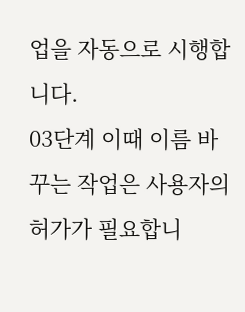업을 자동으로 시행합니다.
03단계 이때 이름 바꾸는 작업은 사용자의 허가가 필요합니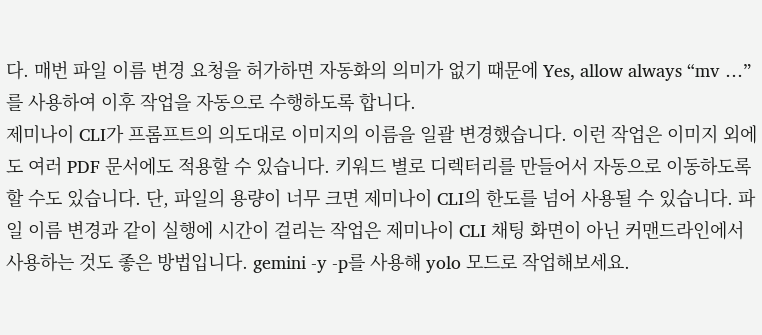다. 매번 파일 이름 변경 요청을 허가하면 자동화의 의미가 없기 때문에 Yes, allow always “mv …”를 사용하여 이후 작업을 자동으로 수행하도록 합니다.
제미나이 CLI가 프롬프트의 의도대로 이미지의 이름을 일괄 변경했습니다. 이런 작업은 이미지 외에도 여러 PDF 문서에도 적용할 수 있습니다. 키워드 별로 디렉터리를 만들어서 자동으로 이동하도록 할 수도 있습니다. 단, 파일의 용량이 너무 크면 제미나이 CLI의 한도를 넘어 사용될 수 있습니다. 파일 이름 변경과 같이 실행에 시간이 걸리는 작업은 제미나이 CLI 채팅 화면이 아닌 커맨드라인에서 사용하는 것도 좋은 방법입니다. gemini -y -p를 사용해 yolo 모드로 작업해보세요.